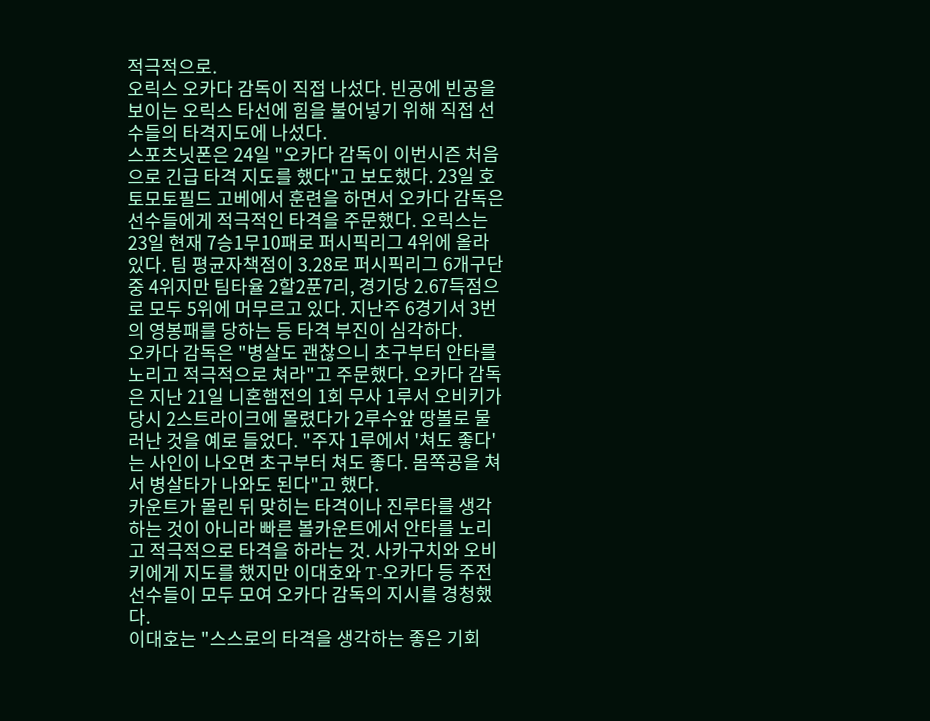적극적으로.
오릭스 오카다 감독이 직접 나섰다. 빈공에 빈공을 보이는 오릭스 타선에 힘을 불어넣기 위해 직접 선수들의 타격지도에 나섰다.
스포츠닛폰은 24일 "오카다 감독이 이번시즌 처음으로 긴급 타격 지도를 했다"고 보도했다. 23일 호토모토필드 고베에서 훈련을 하면서 오카다 감독은 선수들에게 적극적인 타격을 주문했다. 오릭스는 23일 현재 7승1무10패로 퍼시픽리그 4위에 올라있다. 팀 평균자책점이 3.28로 퍼시픽리그 6개구단 중 4위지만 팀타율 2할2푼7리, 경기당 2.67득점으로 모두 5위에 머무르고 있다. 지난주 6경기서 3번의 영봉패를 당하는 등 타격 부진이 심각하다.
오카다 감독은 "병살도 괜찮으니 초구부터 안타를 노리고 적극적으로 쳐라"고 주문했다. 오카다 감독은 지난 21일 니혼햄전의 1회 무사 1루서 오비키가 당시 2스트라이크에 몰렸다가 2루수앞 땅볼로 물러난 것을 예로 들었다. "주자 1루에서 '쳐도 좋다'는 사인이 나오면 초구부터 쳐도 좋다. 몸쪽공을 쳐서 병살타가 나와도 된다"고 했다.
카운트가 몰린 뒤 맞히는 타격이나 진루타를 생각하는 것이 아니라 빠른 볼카운트에서 안타를 노리고 적극적으로 타격을 하라는 것. 사카구치와 오비키에게 지도를 했지만 이대호와 T-오카다 등 주전선수들이 모두 모여 오카다 감독의 지시를 경청했다.
이대호는 "스스로의 타격을 생각하는 좋은 기회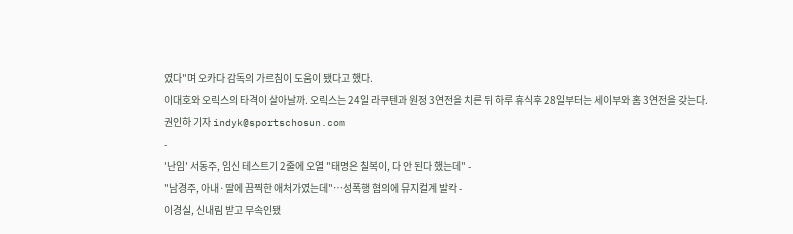였다"며 오카다 감독의 가르침이 도움이 됐다고 했다.
이대호와 오릭스의 타격이 살아날까. 오릭스는 24일 라쿠텐과 원정 3연전을 치른 뒤 하루 휴식후 28일부터는 세이부와 홈 3연전을 갖는다.
권인하 기자 indyk@sportschosun.com
-
'난임' 서동주, 임신 테스트기 2줄에 오열 "태명은 칠복이, 다 안 된다 했는데" -
"남경주, 아내·딸에 끔찍한 애처가였는데"…성폭행 혐의에 뮤지컬계 발칵 -
이경실, 신내림 받고 무속인됐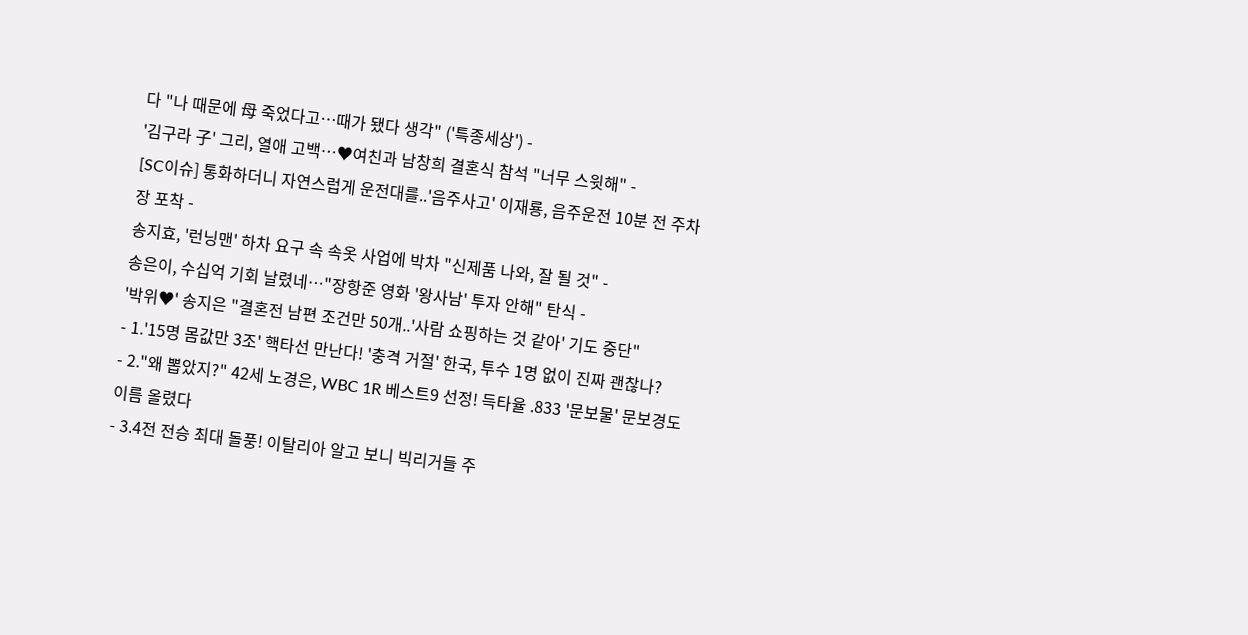다 "나 때문에 母 죽었다고…때가 됐다 생각" ('특종세상') -
'김구라 子' 그리, 열애 고백…♥여친과 남창희 결혼식 참석 "너무 스윗해" -
[SC이슈] 통화하더니 자연스럽게 운전대를..'음주사고' 이재룡, 음주운전 10분 전 주차장 포착 -
송지효, '런닝맨' 하차 요구 속 속옷 사업에 박차 "신제품 나와, 잘 될 것" -
송은이, 수십억 기회 날렸네…"장항준 영화 '왕사남' 투자 안해" 탄식 -
'박위♥' 송지은 "결혼전 남편 조건만 50개..'사람 쇼핑하는 것 같아' 기도 중단"
- 1.'15명 몸값만 3조' 핵타선 만난다! '충격 거절' 한국, 투수 1명 없이 진짜 괜찮나?
- 2."왜 뽑았지?" 42세 노경은, WBC 1R 베스트9 선정! 득타율 .833 '문보물' 문보경도 이름 올렸다
- 3.4전 전승 최대 돌풍! 이탈리아 알고 보니 빅리거들 주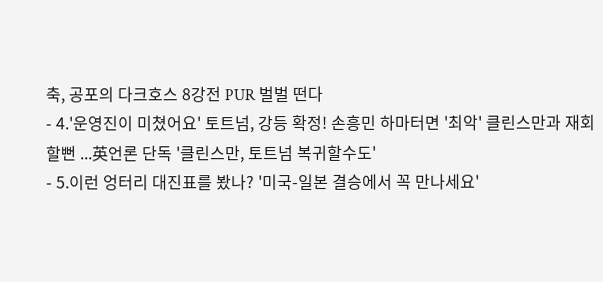축, 공포의 다크호스 8강전 PUR 벌벌 떤다
- 4.'운영진이 미쳤어요' 토트넘, 강등 확정! 손흥민 하마터면 '최악' 클린스만과 재회할뻔 ...英언론 단독 '클린스만, 토트넘 복귀할수도'
- 5.이런 엉터리 대진표를 봤나? '미국-일본 결승에서 꼭 만나세요'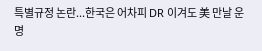특별규정 논란...한국은 어차피 DR 이겨도 美 만날 운명